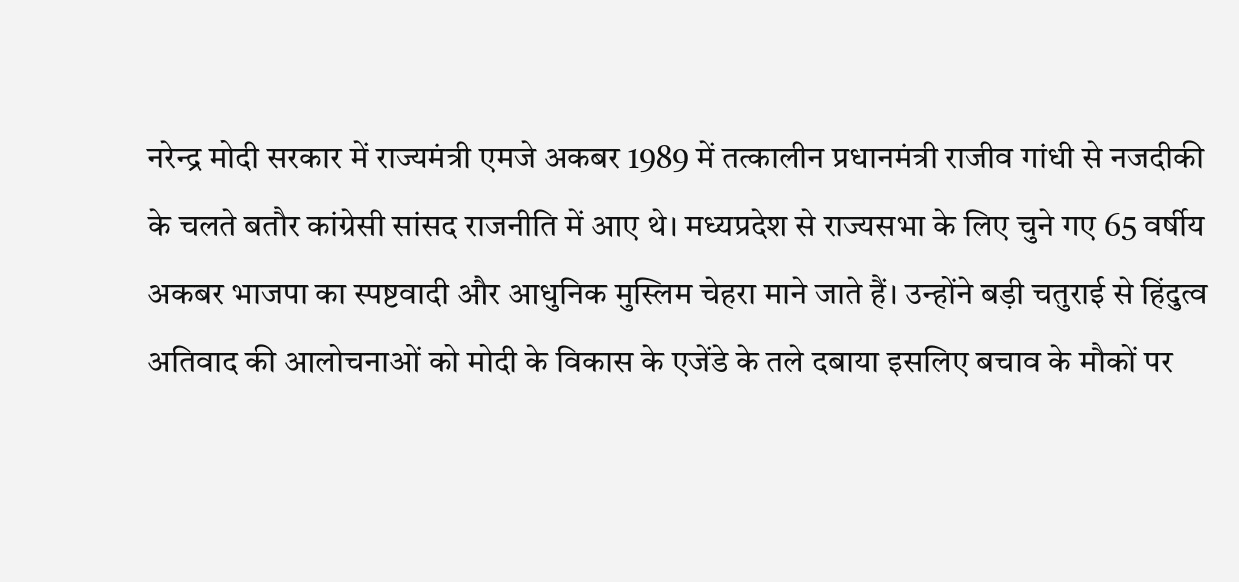नरेन्द्र मोदी सरकार में राज्यमंत्री एमजे अकबर 1989 में तत्कालीन प्रधानमंत्री राजीव गांधी से नजदीकी के चलते बतौर कांग्रेसी सांसद राजनीति में आए थे। मध्यप्रदेश से राज्यसभा के लिए चुने गए 65 वर्षीय अकबर भाजपा का स्पष्टवादी और आधुनिक मुस्लिम चेहरा माने जाते हैं। उन्होंने बड़ी चतुराई से हिंदुत्व अतिवाद की आलोचनाओं को मोदी के विकास के एजेंडे के तले दबाया इसलिए बचाव के मौकों पर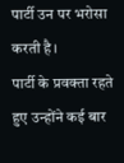पार्टी उन पर भरोसा करती है।
पार्टी के प्रवक्ता रहते हुए उन्होंने कई बार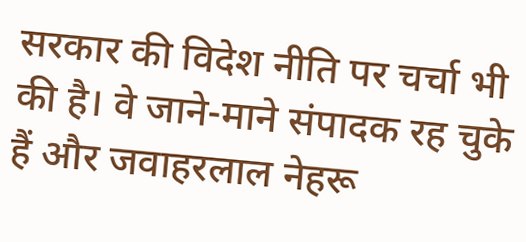सरकार की विदेश नीति पर चर्चा भी की है। वे जाने-माने संपादक रह चुके हैं और जवाहरलाल नेहरू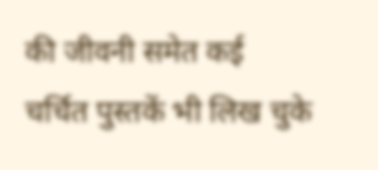की जीवनी समेत कई चर्चित पुस्तकें भी लिख चुके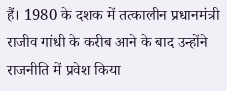हैं। 1980 के दशक में तत्कालीन प्रधानमंत्री राजीव गांधी के करीब आने के बाद उन्होंने राजनीति में प्रवेश किया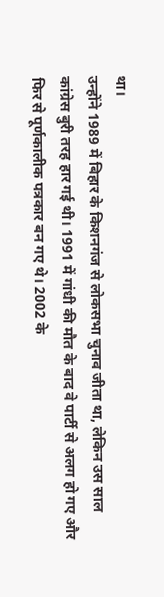था।
उन्होंने 1989 में बिहार के किशनगंज से लोकसभा चुनाव जीता था, लेकिन उस साल कांग्रेस बुरी तरह हार गई थी। 1991 में गांधी की मौत के बाद वे पार्टी से अलग हो गए और फिर से पूर्णकालीक पत्रकार बन गए थे। 2002 के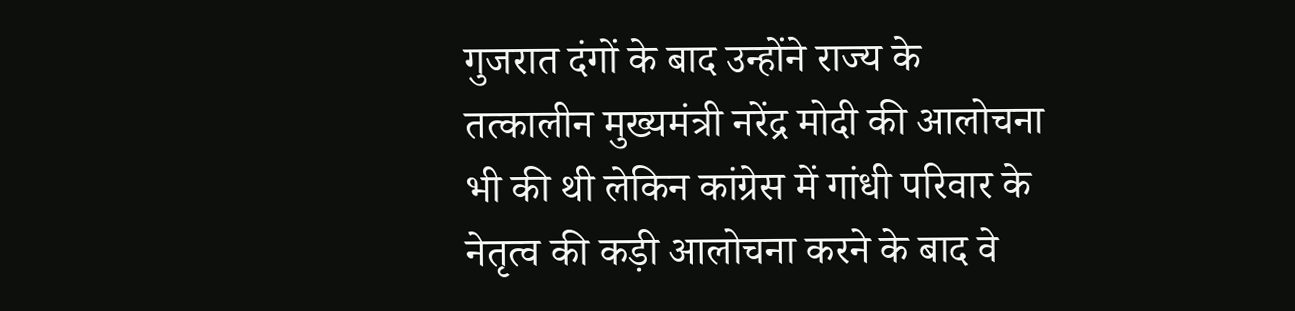गुजरात दंगों के बाद उन्होंने राज्य के तत्कालीन मुख्यमंत्री नरेंद्र मोदी की आलोचना भी की थी लेकिन कांग्रेस में गांधी परिवार के नेतृत्व की कड़ी आलोचना करने के बाद वे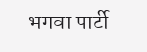भगवा पार्टी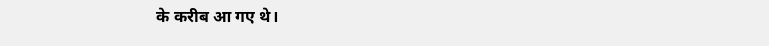के करीब आ गए थे।